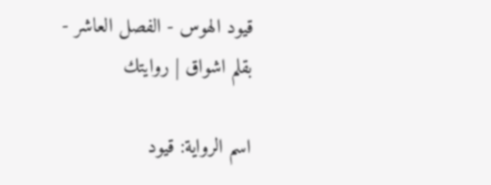قيود الهوس - الفصل العاشر - بقلم اشواق | روايتك

اسم الرواية: قيود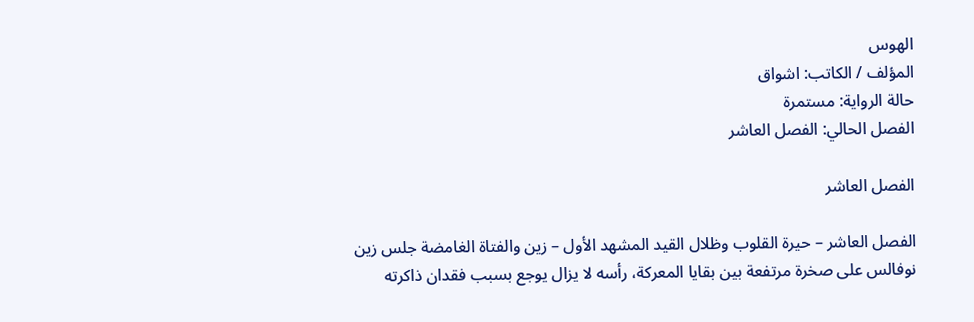الهوس
المؤلف / الكاتب: اشواق
حالة الرواية: مستمرة
الفصل الحالي: الفصل العاشر

الفصل العاشر

الفصل العاشر – حيرة القلوب وظلال القيد المشهد الأول – زين والفتاة الغامضة جلس زين نوفالس على صخرة مرتفعة بين بقايا المعركة، رأسه لا يزال يوجع بسبب فقدان ذاكرته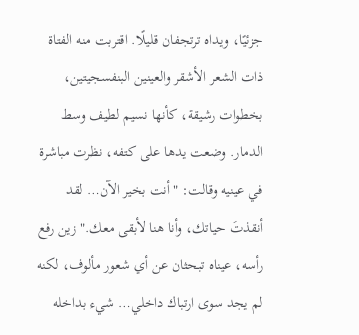جزئيًا، ويداه ترتجفان قليلًا. اقتربت منه الفتاة ذات الشعر الأشقر والعينين البنفسجيتين، بخطوات رشيقة، كأنها نسيم لطيف وسط الدمار. وضعت يدها على كتفه، نظرت مباشرة في عينيه وقالت: "أنت بخير الآن… لقد أنقذتَ حياتك، وأنا هنا لأبقى معك." زين رفع رأسه، عيناه تبحثان عن أي شعور مألوف، لكنه لم يجد سوى ارتباك داخلي… شيء بداخله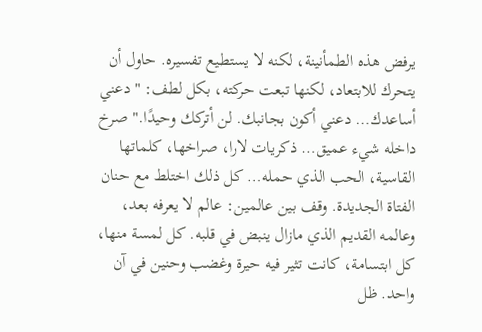يرفض هذه الطمأنينة، لكنه لا يستطيع تفسيره. حاول أن يتحرك للابتعاد، لكنها تبعت حركته، بكل لطف: "دعني أساعدك… دعني أكون بجانبك. لن أتركك وحيدًا." صرخ داخله شيء عميق… ذكريات لارا، صراخها، كلماتها القاسية، الحب الذي حمله… كل ذلك اختلط مع حنان الفتاة الجديدة. وقف بين عالمين: عالم لا يعرفه بعد، وعالمه القديم الذي مازال ينبض في قلبه. كل لمسة منها، كل ابتسامة، كانت تثير فيه حيرة وغضب وحنين في آن واحد. ظل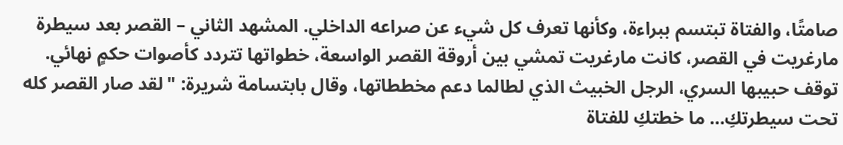صامتًا، والفتاة تبتسم ببراءة، وكأنها تعرف كل شيء عن صراعه الداخلي. المشهد الثاني – القصر بعد سيطرة مارغريت في القصر، كانت مارغريت تمشي بين أروقة القصر الواسعة، خطواتها تتردد كأصوات حكمٍ نهائي. توقف حبيبها السري، الرجل الخبيث الذي لطالما دعم مخططاتها، وقال بابتسامة شريرة: "لقد صار القصر كله تحت سيطرتكِ… ما خطتكِ للفتاة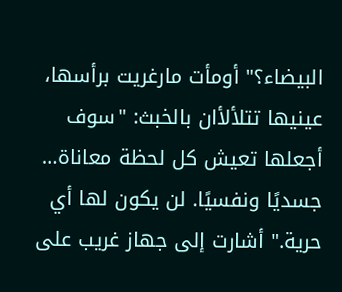البيضاء؟" أومأت مارغريت برأسها، عينيها تتلألأان بالخبث: "سوف أجعلها تعيش كل لحظة معاناة… جسديًا ونفسيًا. لن يكون لها أي حرية." أشارت إلى جهاز غريب على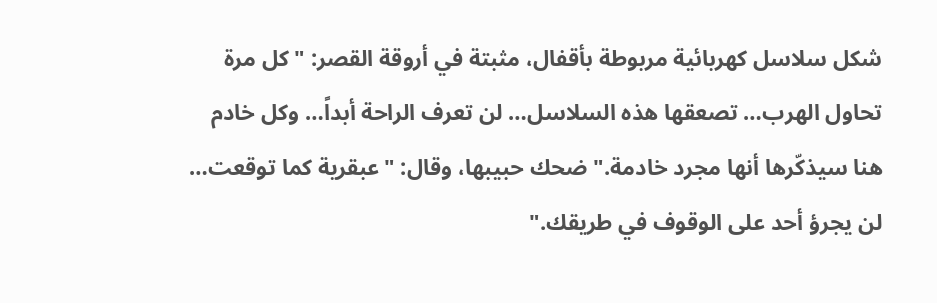شكل سلاسل كهربائية مربوطة بأقفال، مثبتة في أروقة القصر: "كل مرة تحاول الهرب… تصعقها هذه السلاسل… لن تعرف الراحة أبداً… وكل خادم هنا سيذكّرها أنها مجرد خادمة." ضحك حبيبها، وقال: "عبقرية كما توقعت… لن يجرؤ أحد على الوقوف في طريقك."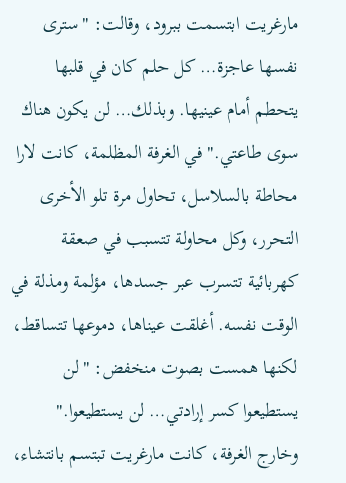مارغريت ابتسمت ببرود، وقالت: "سترى نفسها عاجزة… كل حلم كان في قلبها يتحطم أمام عينيها. وبذلك… لن يكون هناك سوى طاعتي." في الغرفة المظلمة، كانت لارا محاطة بالسلاسل، تحاول مرة تلو الأخرى التحرر، وكل محاولة تتسبب في صعقة كهربائية تتسرب عبر جسدها، مؤلمة ومذلة في الوقت نفسه. أغلقت عيناها، دموعها تتساقط، لكنها همست بصوت منخفض: "لن يستطيعوا كسر إرادتي… لن يستطيعوا." وخارج الغرفة، كانت مارغريت تبتسم بانتشاء،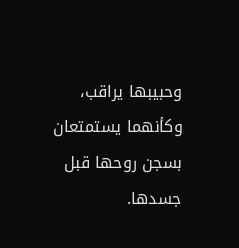وحبيبها يراقب، وكأنهما يستمتعان بسجن روحها قبل جسدها.